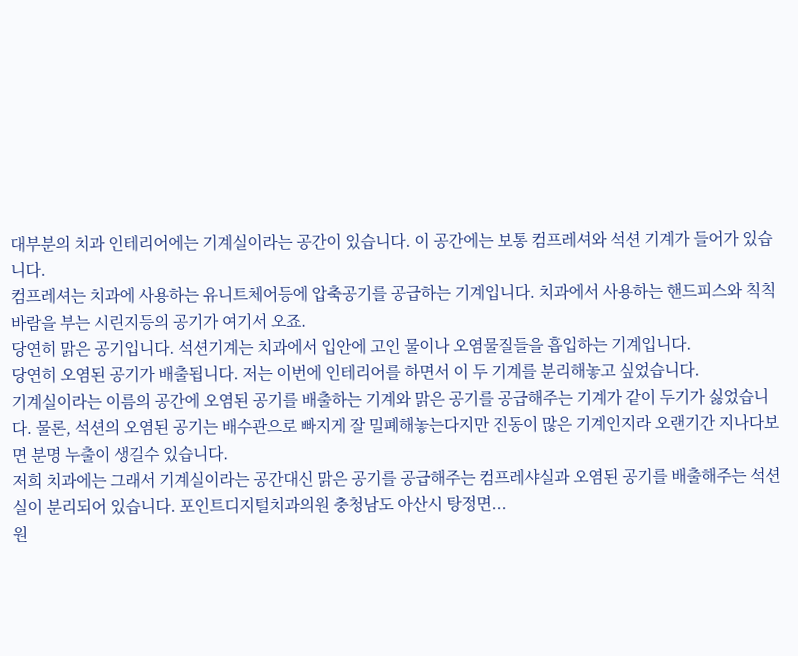대부분의 치과 인테리어에는 기계실이라는 공간이 있습니다. 이 공간에는 보통 컴프레셔와 석션 기계가 들어가 있습니다.
컴프레셔는 치과에 사용하는 유니트체어등에 압축공기를 공급하는 기계입니다. 치과에서 사용하는 핸드피스와 칙칙 바람을 부는 시린지등의 공기가 여기서 오죠.
당연히 맑은 공기입니다. 석션기계는 치과에서 입안에 고인 물이나 오염물질들을 흡입하는 기계입니다.
당연히 오염된 공기가 배출됩니다. 저는 이번에 인테리어를 하면서 이 두 기계를 분리해놓고 싶었습니다.
기계실이라는 이름의 공간에 오염된 공기를 배출하는 기계와 맑은 공기를 공급해주는 기계가 같이 두기가 싫었습니다. 물론, 석션의 오염된 공기는 배수관으로 빠지게 잘 밀폐해놓는다지만 진동이 많은 기계인지라 오랜기간 지나다보면 분명 누출이 생길수 있습니다.
저희 치과에는 그래서 기계실이라는 공간대신 맑은 공기를 공급해주는 컴프레샤실과 오염된 공기를 배출해주는 석션실이 분리되어 있습니다. 포인트디지털치과의원 충청남도 아산시 탕정면...
원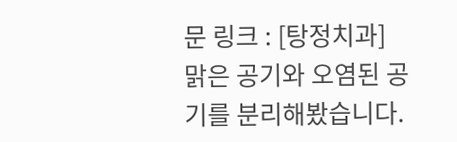문 링크 : [탕정치과] 맑은 공기와 오염된 공기를 분리해봤습니다.